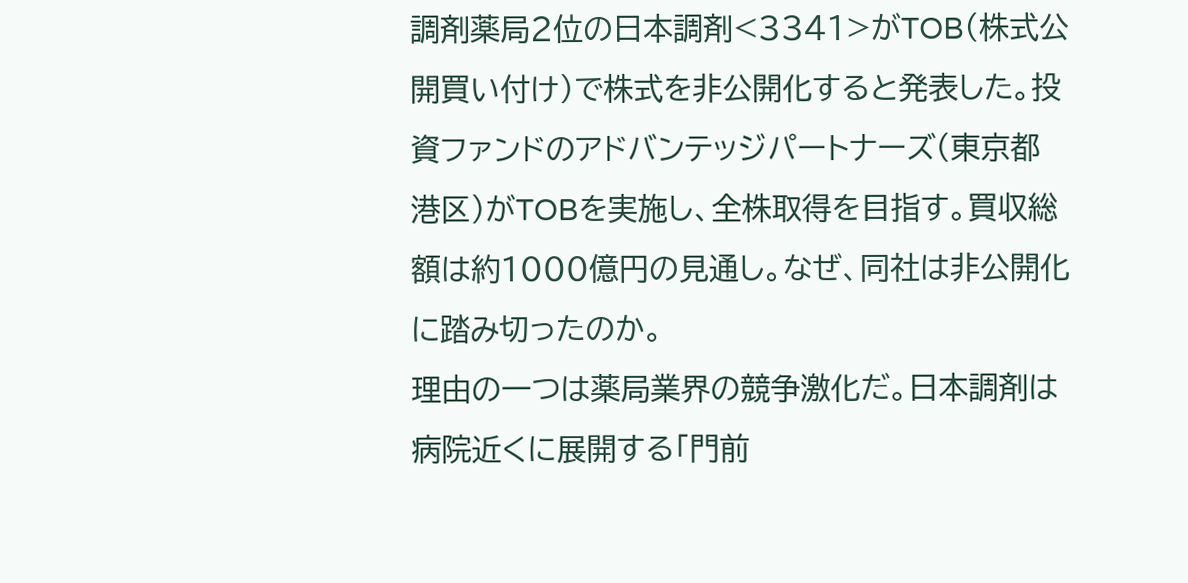調剤薬局2位の日本調剤<3341>がTOB(株式公開買い付け)で株式を非公開化すると発表した。投資ファンドのアドバンテッジパートナーズ(東京都港区)がTOBを実施し、全株取得を目指す。買収総額は約1000億円の見通し。なぜ、同社は非公開化に踏み切ったのか。
理由の一つは薬局業界の競争激化だ。日本調剤は病院近くに展開する「門前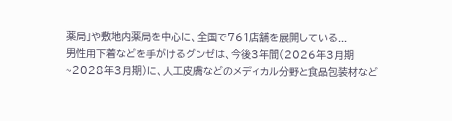薬局」や敷地内薬局を中心に、全国で761店舗を展開している...
男性用下着などを手がけるグンゼは、今後3年間(2026年3月期~2028年3月期)に、人工皮膚などのメディカル分野と食品包装材など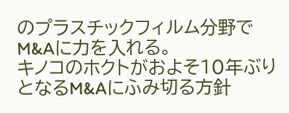のプラスチックフィルム分野でM&Aに力を入れる。
キノコのホクトがおよそ10年ぶりとなるM&Aにふみ切る方針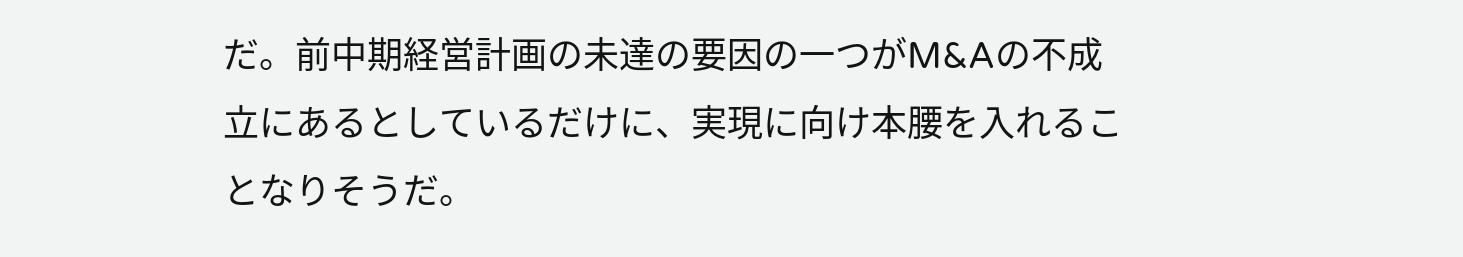だ。前中期経営計画の未達の要因の一つがM&Aの不成立にあるとしているだけに、実現に向け本腰を入れることなりそうだ。